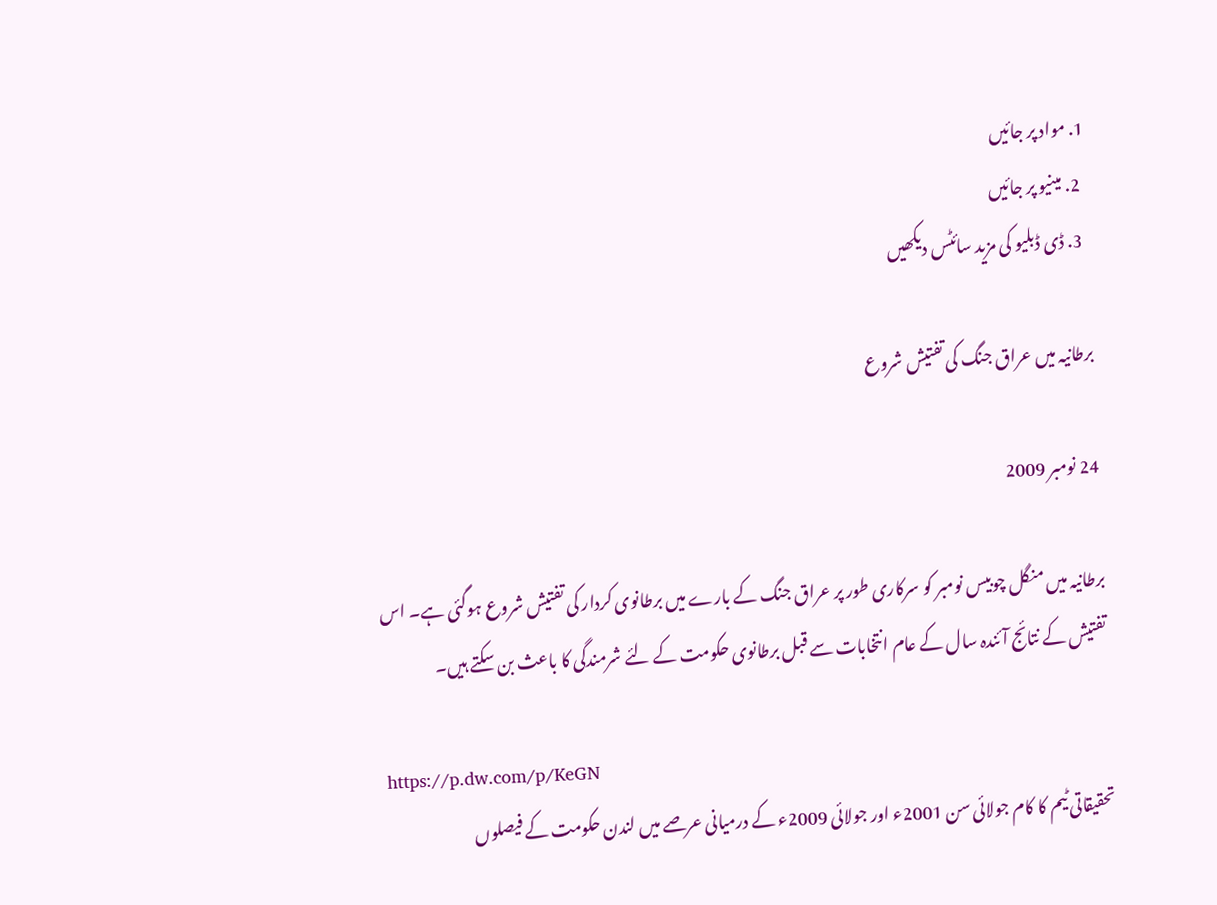1. مواد پر جائیں
  2. مینیو پر جائیں
  3. ڈی ڈبلیو کی مزید سائٹس دیکھیں

برطانیہ میں عراق جنگ کی تفتیش شروع

24 نومبر 2009

برطانیہ میں منگل چوبیس نومبر کو سرکاری طور پر عراق جنگ کے بارے میں برطانوی کردار کی تفتیش شروع ہوگئی ہے۔ اس تفتیش کے نتائج آئندہ سال کے عام انتخابات سے قبل برطانوی حکومت کے لئے شرمندگی کا باعث بن سکتے ہیں۔

https://p.dw.com/p/KeGN
تحقیقاتی ٹیم کا کام جولائی سن 2001ء اور جولائی 2009ء کے درمیانی عرصے میں لندن حکومت کے فیصلوں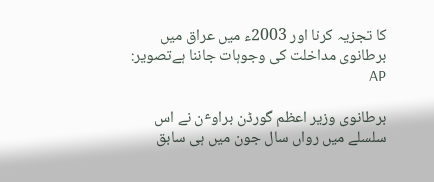کا تجزیہ کرنا اور 2003ء میں عراق میں برطانوی مداخلت کی وجوہات جاننا ہےتصویر: AP

برطانوی وزیر اعظم گورڈن براوٴن نے اس سلسلے میں رواں سال جون میں ہی سابق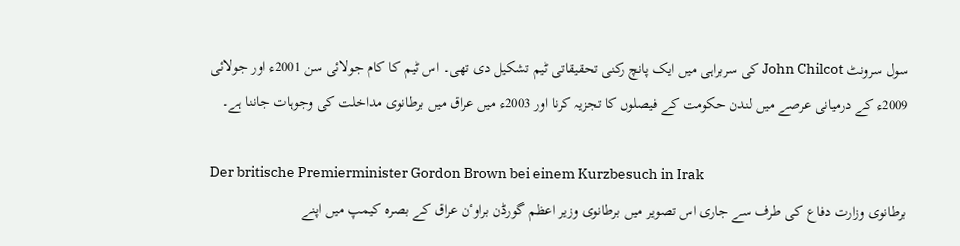سول سرونٹ John Chilcot کی سربراہی میں ایک پانچ رکنی تحقیقاتی ٹیم تشکیل دی تھی۔ اس ٹیم کا کام جولائی سن 2001ء اور جولائی 2009ء کے درمیانی عرصے میں لندن حکومت کے فیصلوں کا تجزیہ کرنا اور 2003ء میں عراق میں برطانوی مداخلت کی وجوہات جاننا ہے۔

Der britische Premierminister Gordon Brown bei einem Kurzbesuch in Irak
برطانوی وزارت دفاع کی طرف سے جاری اس تصویر میں برطانوی وزیر اعظم گورڈن براوٴن عراق کے بصرہ کیمپ میں اپنے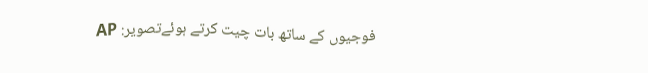فوجیوں کے ساتھ بات چیت کرتے ہوئےتصویر: AP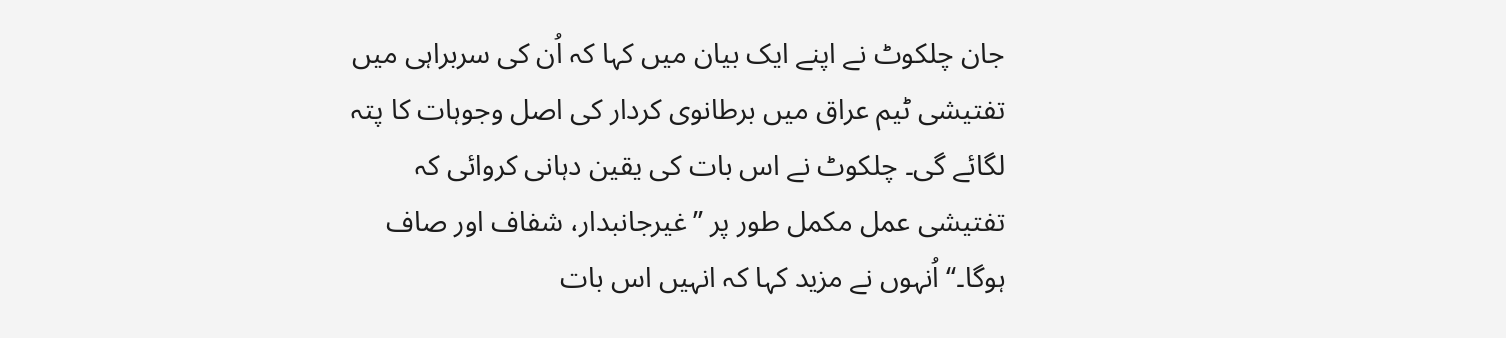جان چلکوٹ نے اپنے ایک بیان میں کہا کہ اُن کی سربراہی میں تفتیشی ٹیم عراق میں برطانوی کردار کی اصل وجوہات کا پتہ لگائے گی۔ چلکوٹ نے اس بات کی یقین دہانی کروائی کہ تفتیشی عمل مکمل طور پر ’’غیرجانبدار، شفاف اور صاف ہوگا۔‘‘ اُنہوں نے مزید کہا کہ انہیں اس بات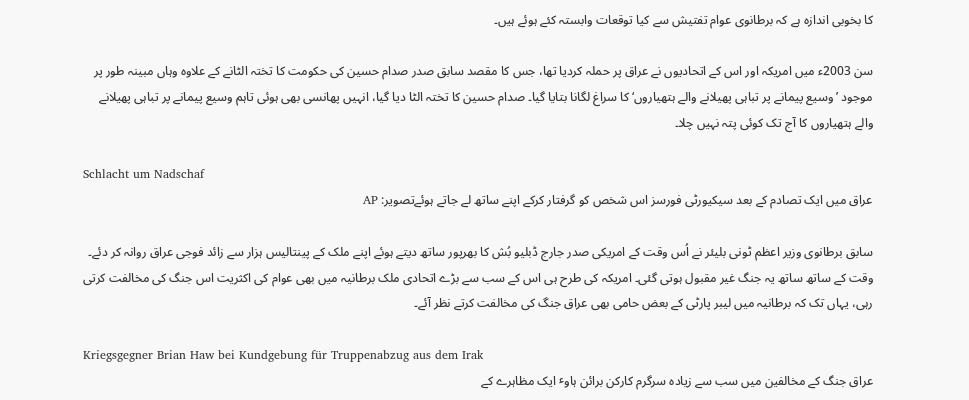کا بخوبی اندازہ ہے کہ برطانوی عوام تفتیش سے کیا توقعات وابستہ کئے ہوئے ہیں۔

سن 2003ء میں امریکہ اور اس کے اتحادیوں نے عراق پر حملہ کردیا تھا، جس کا مقصد سابق صدر صدام حسین کی حکومت کا تختہ الٹانے کے علاوہ وہاں مبینہ طور پر موجود ’وسیع پیمانے پر تباہی پھیلانے والے ہتھیاروں‘ کا سراغ لگانا بتایا گیا۔ صدام حسین کا تختہ الٹا دیا گیا، انہیں پھانسی بھی ہوئی تاہم وسیع پیمانے پر تباہی پھیلانے والے ہتھیاروں کا آج تک کوئی پتہ نہیں چلا۔

Schlacht um Nadschaf
عراق میں ایک تصادم کے بعد سیکیورٹی فورسز اس شخص کو گرفتار کرکے اپنے ساتھ لے جاتے ہوئےتصویر: AP

سابق برطانوی وزیر اعظم ٹونی بلیئر نے اُس وقت کے امریکی صدر جارج ڈبلیو بُش کا بھرپور ساتھ دیتے ہوئے اپنے ملک کے پینتالیس ہزار سے زائد فوجی عراق روانہ کر دئے۔ وقت کے ساتھ ساتھ یہ جنگ غیر مقبول ہوتی گئی۔ امریکہ کی طرح ہی اس کے سب سے بڑے اتحادی ملک برطانیہ میں بھی عوام کی اکثریت اس جنگ کی مخالفت کرتی رہی، یہاں تک کہ برطانیہ میں لیبر پارٹی کے بعض حامی بھی عراق جنگ کی مخالفت کرتے نظر آئے۔

Kriegsgegner Brian Haw bei Kundgebung für Truppenabzug aus dem Irak
عراق جنگ کے مخالفین میں سب سے زیادہ سرگرم کارکن برائن ہاوٴ ایک مظاہرے کے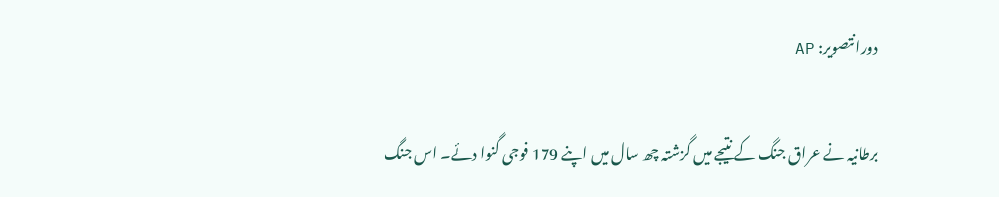دورانتصویر: AP

برطانیہ نے عراق جنگ کے نتیجے میں گزشتہ چھ سال میں اپنے 179 فوجی گنوا دئے۔ اس جنگ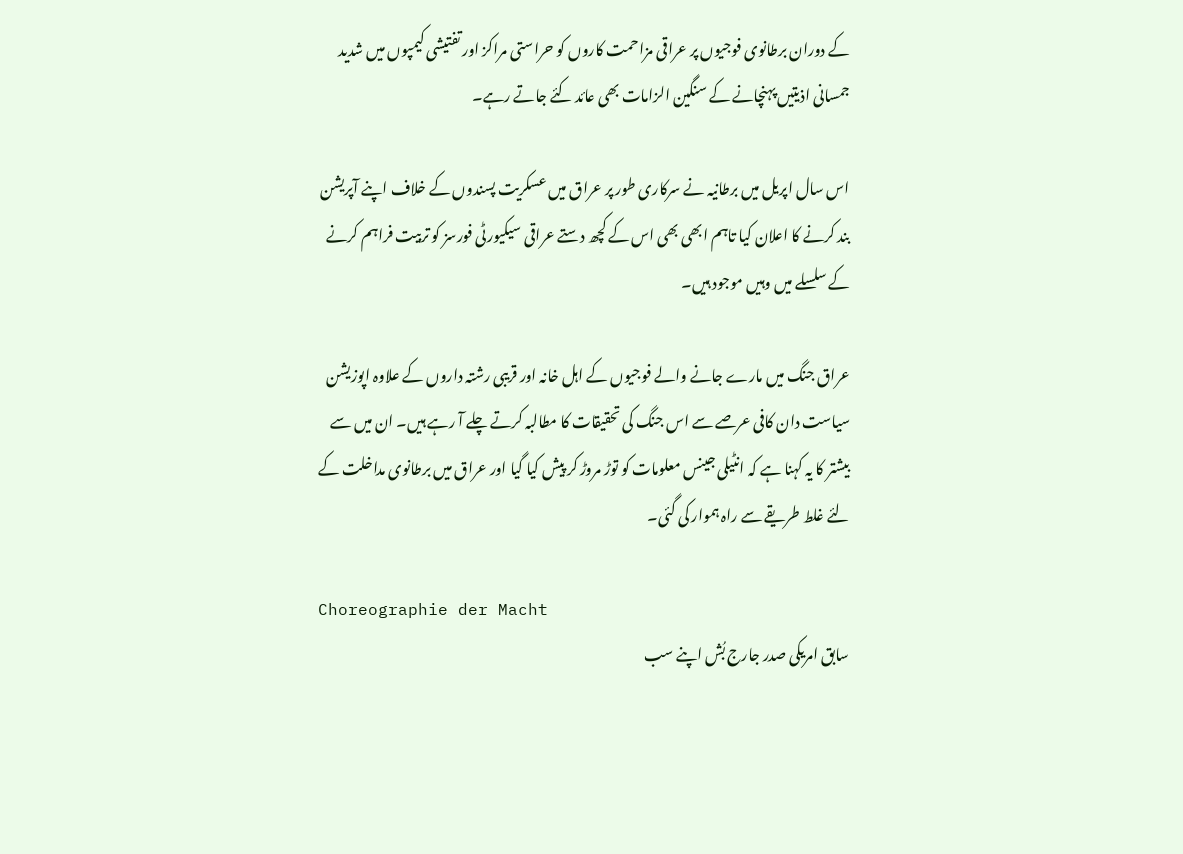کے دوران برطانوی فوجیوں پر عراقی مزاحمت کاروں کو حراستی مراکز اور تفتیشی کیمپوں میں شدید جمسانی اذیتیں پہنچانے کے سنگین الزامات بھی عائد کئے جاتے رہے۔

اس سال اپریل میں برطانیہ نے سرکاری طور پر عراق میں عسکریت پسندوں کے خلاف اپنے آپریشن بند کرنے کا اعلان کیا تاہم ابھی بھی اس کے کچھ دستے عراقی سیکیورٹی فورسز کو تربیت فراہم کرنے کے سلسلے میں وہیں موجود ہیں۔

عراق جنگ میں مارے جانے والے فوجیوں کے اہل خانہ اور قریبی رشتہ داروں کے علاوہ اپوزیشن سیاست دان کافی عرصے سے اس جنگ کی تحقیقات کا مطالبہ کرتے چلے آ رہے ہیں۔ ان میں سے بیشتر کا یہ کہنا ہے کہ انٹیلی جینس معلومات کو توڑ مروڑ کر پیش کیا گیا اور عراق میں برطانوی مداخلت کے لئے غلط طریقے سے راہ ہموار کی گئی۔

Choreographie der Macht
سابق امریکی صدر جارج بُش اپنے سب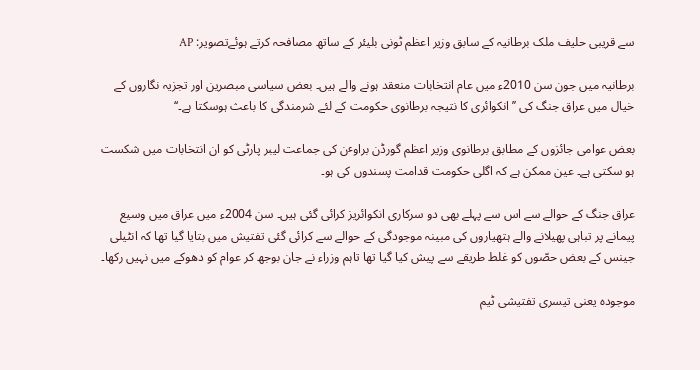سے قریبی حلیف ملک برطانیہ کے سابق وزیر اعظم ٹونی بلیئر کے ساتھ مصافحہ کرتے ہوئےتصویر: AP

برطانیہ میں جون سن 2010ء میں عام انتخابات منعقد ہونے والے ہیں۔ بعض سیاسی مبصرین اور تجزیہ نگاروں کے خیال میں عراق جنگ کی ’’انکوائری کا نتیجہ برطانوی حکومت کے لئے شرمندگی کا باعث ہوسکتا ہے۔‘‘

بعض عوامی جائزوں کے مطابق برطانوی وزیر اعظم گورڈن براوٴن کی جماعت لیبر پارٹی کو ان انتخابات میں شکست ہو سکتی ہے۔ عین ممکن ہے کہ اگلی حکومت قدامت پسندوں کی ہو۔

عراق جنگ کے حوالے سے اس سے پہلے بھی دو سرکاری انکوائریز کرائی گئی ہیں۔ سن 2004ء میں عراق میں وسیع پیمانے پر تباہی پھیلانے والے ہتھیاروں کی مبینہ موجودگی کے حوالے سے کرائی گئی تفتیش میں بتایا گیا تھا کہ انٹیلی جینس کے بعض حصّوں کو غلط طریقے سے پیش کیا گیا تھا تاہم وزراء نے جان بوجھ کر عوام کو دھوکے میں نہیں رکھا۔

موجودہ یعنی تیسری تفتیشی ٹیم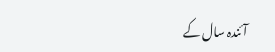آئندہ سال کے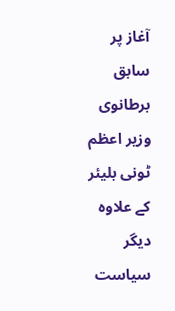آغاز پر سابق برطانوی وزیر اعظم ٹونی بلیئر کے علاوہ دیگر سیاست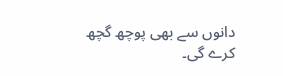دانوں سے بھی پوچھ گچھ کرے گی۔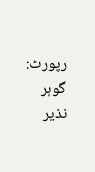رپورٹ: گوہر نذیر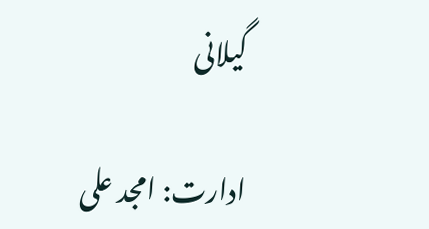گیلانی

ادارت: امجد علی